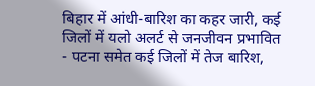बिहार में आंधी-बारिश का कहर जारी, कई जिलों में यलो अलर्ट से जनजीवन प्रभावित
- पटना समेत कई जिलों में तेज बारिश,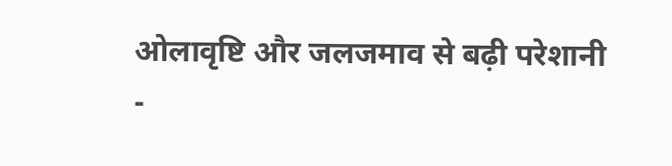ओलावृष्टि और जलजमाव से बढ़ी परेशानी
-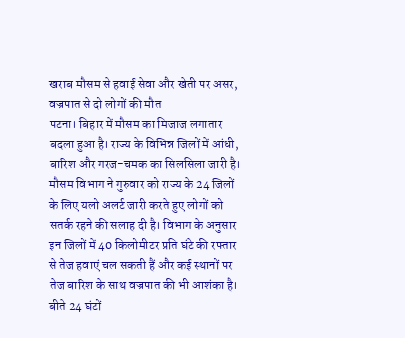खराब मौसम से हवाई सेवा और खेती पर असर, वज्रपात से दो लोगों की मौत
पटना। बिहार में मौसम का मिजाज लगातार बदला हुआ है। राज्य के विभिन्न जिलों में आंधी, बारिश और गरज-चमक का सिलसिला जारी है। मौसम विभाग ने गुरुवार को राज्य के 24 जिलों के लिए यलो अलर्ट जारी करते हुए लोगों को सतर्क रहने की सलाह दी है। विभाग के अनुसार इन जिलों में 40 किलोमीटर प्रति घंटे की रफ्तार से तेज हवाएं चल सकती हैं और कई स्थानों पर तेज बारिश के साथ वज्रपात की भी आशंका है। बीते 24 घंटों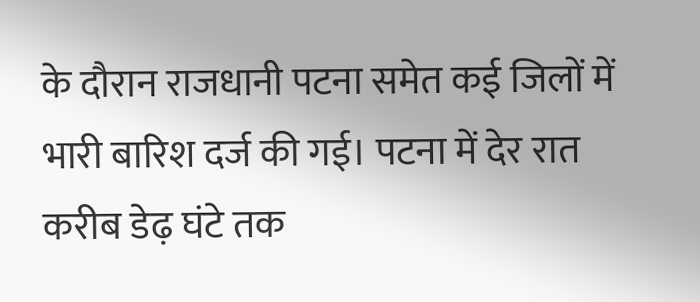के दौरान राजधानी पटना समेत कई जिलों में भारी बारिश दर्ज की गई। पटना में देर रात करीब डेढ़ घंटे तक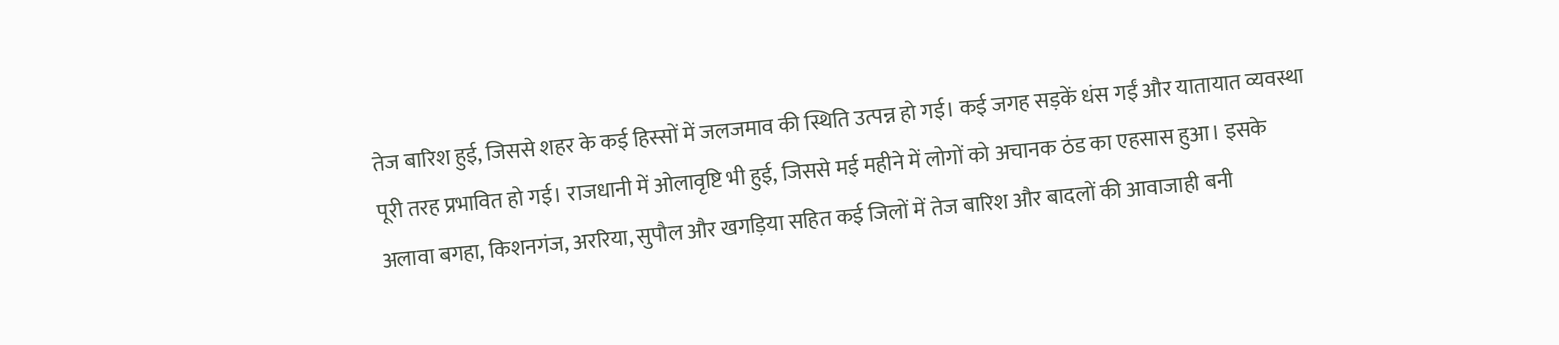तेज बारिश हुई, जिससे शहर के कई हिस्सों में जलजमाव की स्थिति उत्पन्न हो गई। कई जगह सड़कें धंस गईं और यातायात व्यवस्था पूरी तरह प्रभावित हो गई। राजधानी में ओलावृष्टि भी हुई, जिससे मई महीने में लोगों को अचानक ठंड का एहसास हुआ। इसके अलावा बगहा, किशनगंज, अररिया, सुपौल और खगड़िया सहित कई जिलों में तेज बारिश और बादलों की आवाजाही बनी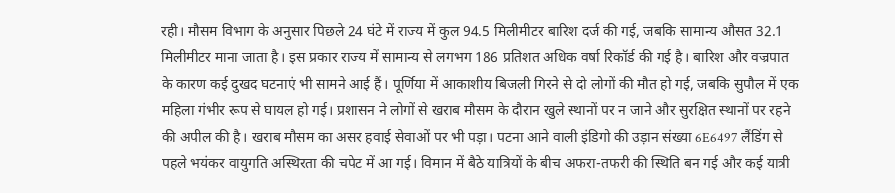रही। मौसम विभाग के अनुसार पिछले 24 घंटे में राज्य में कुल 94.5 मिलीमीटर बारिश दर्ज की गई, जबकि सामान्य औसत 32.1 मिलीमीटर माना जाता है। इस प्रकार राज्य में सामान्य से लगभग 186 प्रतिशत अधिक वर्षा रिकॉर्ड की गई है। बारिश और वज्रपात के कारण कई दुखद घटनाएं भी सामने आई हैं। पूर्णिया में आकाशीय बिजली गिरने से दो लोगों की मौत हो गई, जबकि सुपौल में एक महिला गंभीर रूप से घायल हो गई। प्रशासन ने लोगों से खराब मौसम के दौरान खुले स्थानों पर न जाने और सुरक्षित स्थानों पर रहने की अपील की है। खराब मौसम का असर हवाई सेवाओं पर भी पड़ा। पटना आने वाली इंडिगो की उड़ान संख्या 6E6497 लैंडिंग से पहले भयंकर वायुगति अस्थिरता की चपेट में आ गई। विमान में बैठे यात्रियों के बीच अफरा-तफरी की स्थिति बन गई और कई यात्री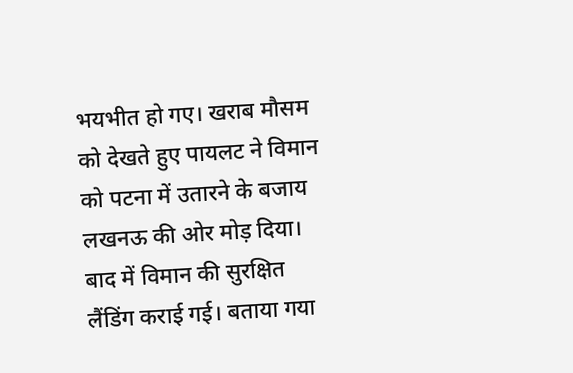भयभीत हो गए। खराब मौसम को देखते हुए पायलट ने विमान को पटना में उतारने के बजाय लखनऊ की ओर मोड़ दिया। बाद में विमान की सुरक्षित लैंडिंग कराई गई। बताया गया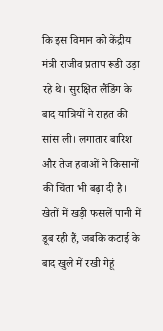कि इस विमान को केंद्रीय मंत्री राजीव प्रताप रूडी उड़ा रहे थे। सुरक्षित लैंडिंग के बाद यात्रियों ने राहत की सांस ली। लगातार बारिश और तेज हवाओं ने किसानों की चिंता भी बढ़ा दी है। खेतों में खड़ी फसलें पानी में डूब रही हैं, जबकि कटाई के बाद खुले में रखी गेहूं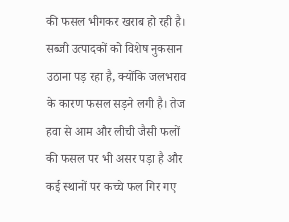की फसल भीगकर खराब हो रही है। सब्जी उत्पादकों को विशेष नुकसान उठाना पड़ रहा है, क्योंकि जलभराव के कारण फसल सड़ने लगी है। तेज हवा से आम और लीची जैसी फलों की फसल पर भी असर पड़ा है और कई स्थानों पर कच्चे फल गिर गए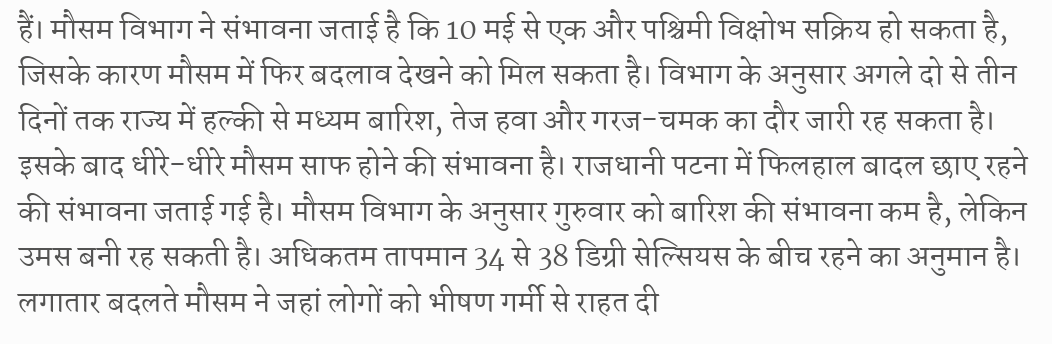हैं। मौसम विभाग ने संभावना जताई है कि 10 मई से एक और पश्चिमी विक्षोभ सक्रिय हो सकता है, जिसके कारण मौसम में फिर बदलाव देखने को मिल सकता है। विभाग के अनुसार अगले दो से तीन दिनों तक राज्य में हल्की से मध्यम बारिश, तेज हवा और गरज-चमक का दौर जारी रह सकता है। इसके बाद धीरे-धीरे मौसम साफ होने की संभावना है। राजधानी पटना में फिलहाल बादल छाए रहने की संभावना जताई गई है। मौसम विभाग के अनुसार गुरुवार को बारिश की संभावना कम है, लेकिन उमस बनी रह सकती है। अधिकतम तापमान 34 से 38 डिग्री सेल्सियस के बीच रहने का अनुमान है। लगातार बदलते मौसम ने जहां लोगों को भीषण गर्मी से राहत दी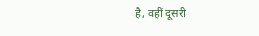है, वहीं दूसरी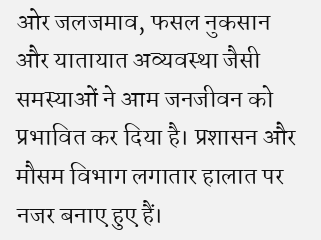ओर जलजमाव, फसल नुकसान और यातायात अव्यवस्था जैसी समस्याओं ने आम जनजीवन को प्रभावित कर दिया है। प्रशासन और मौसम विभाग लगातार हालात पर नजर बनाए हुए हैं।